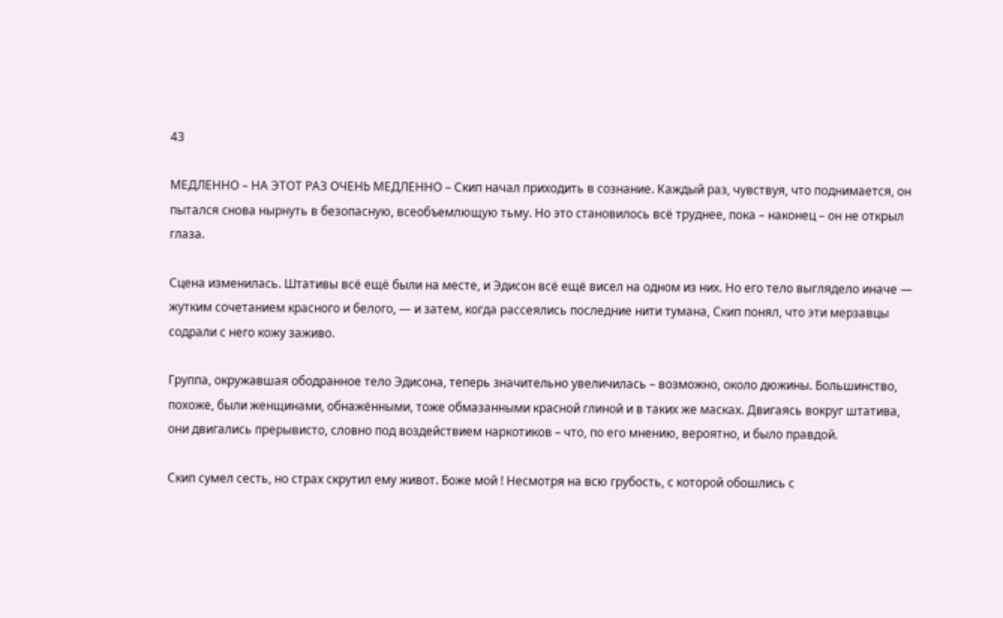43

МЕДЛЕННО – НА ЭТОТ РАЗ ОЧЕНЬ МЕДЛЕННО – Скип начал приходить в сознание. Каждый раз, чувствуя, что поднимается, он пытался снова нырнуть в безопасную, всеобъемлющую тьму. Но это становилось всё труднее, пока – наконец – он не открыл глаза.

Сцена изменилась. Штативы всё ещё были на месте, и Эдисон всё ещё висел на одном из них. Но его тело выглядело иначе — жутким сочетанием красного и белого, — и затем, когда рассеялись последние нити тумана, Скип понял, что эти мерзавцы содрали с него кожу заживо.

Группа, окружавшая ободранное тело Эдисона, теперь значительно увеличилась – возможно, около дюжины. Большинство, похоже, были женщинами, обнажёнными, тоже обмазанными красной глиной и в таких же масках. Двигаясь вокруг штатива, они двигались прерывисто, словно под воздействием наркотиков – что, по его мнению, вероятно, и было правдой.

Скип сумел сесть, но страх скрутил ему живот. Боже мой ! Несмотря на всю грубость, с которой обошлись с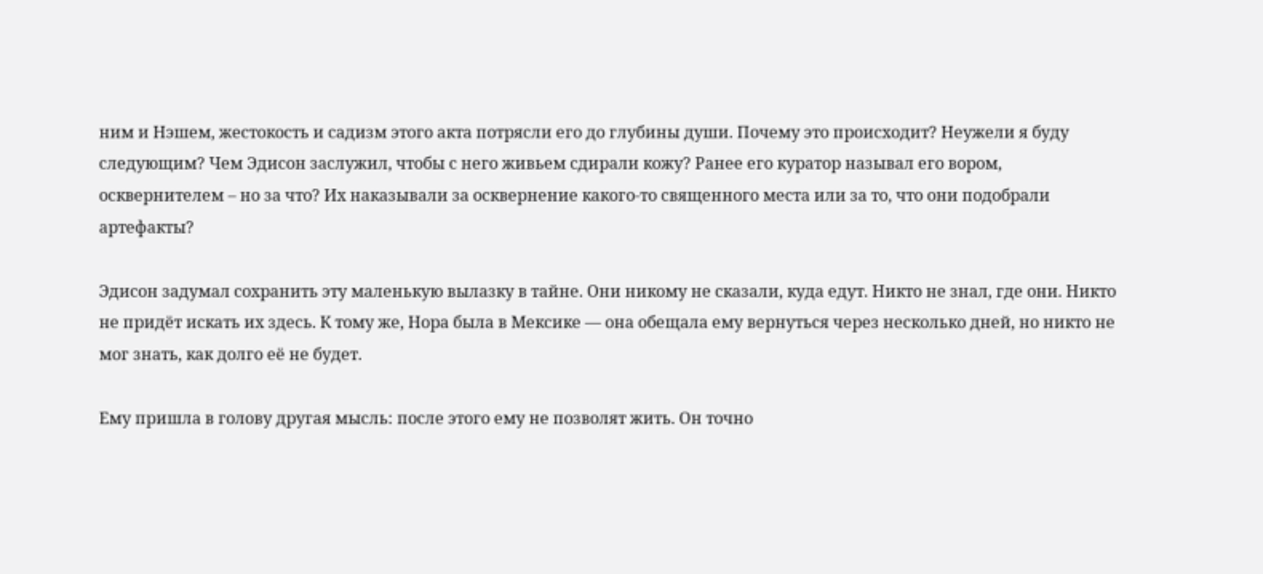ним и Нэшем, жестокость и садизм этого акта потрясли его до глубины души. Почему это происходит? Неужели я буду следующим? Чем Эдисон заслужил, чтобы с него живьем сдирали кожу? Ранее его куратор называл его вором, осквернителем – но за что? Их наказывали за осквернение какого-то священного места или за то, что они подобрали артефакты?

Эдисон задумал сохранить эту маленькую вылазку в тайне. Они никому не сказали, куда едут. Никто не знал, где они. Никто не придёт искать их здесь. К тому же, Нора была в Мексике — она обещала ему вернуться через несколько дней, но никто не мог знать, как долго её не будет.

Ему пришла в голову другая мысль: после этого ему не позволят жить. Он точно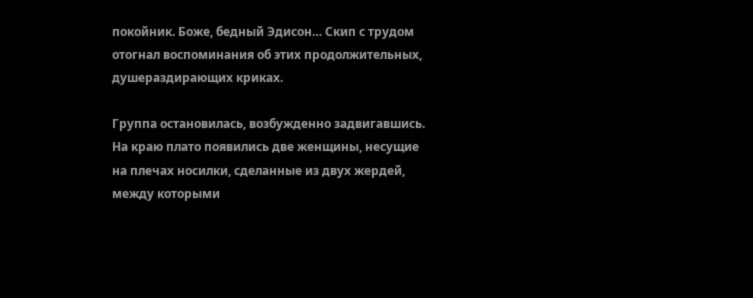покойник. Боже, бедный Эдисон… Скип с трудом отогнал воспоминания об этих продолжительных, душераздирающих криках.

Группа остановилась, возбужденно задвигавшись. На краю плато появились две женщины, несущие на плечах носилки, сделанные из двух жердей, между которыми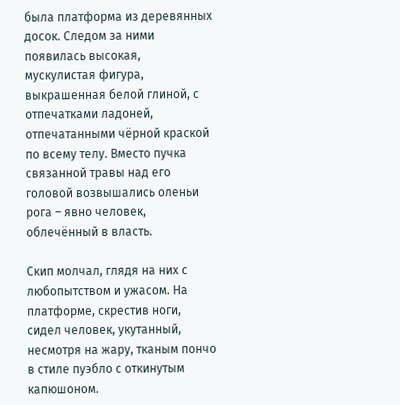была платформа из деревянных досок. Следом за ними появилась высокая, мускулистая фигура, выкрашенная белой глиной, с отпечатками ладоней, отпечатанными чёрной краской по всему телу. Вместо пучка связанной травы над его головой возвышались оленьи рога – явно человек, облечённый в власть.

Скип молчал, глядя на них с любопытством и ужасом. На платформе, скрестив ноги, сидел человек, укутанный, несмотря на жару, тканым пончо в стиле пуэбло с откинутым капюшоном.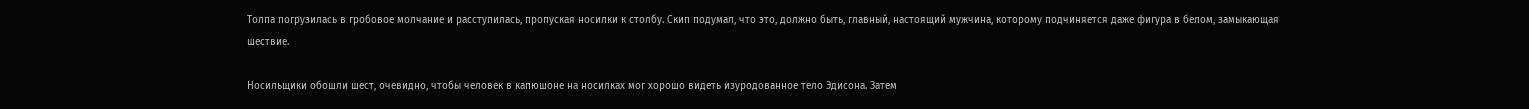Толпа погрузилась в гробовое молчание и расступилась, пропуская носилки к столбу. Скип подумал, что это, должно быть, главный, настоящий мужчина, которому подчиняется даже фигура в белом, замыкающая шествие.

Носильщики обошли шест, очевидно, чтобы человек в капюшоне на носилках мог хорошо видеть изуродованное тело Эдисона. Затем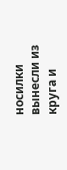носилки вынесли из круга и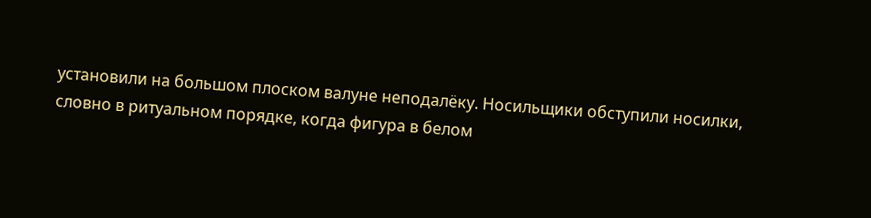установили на большом плоском валуне неподалёку. Носильщики обступили носилки, словно в ритуальном порядке, когда фигура в белом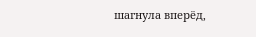шагнула вперёд,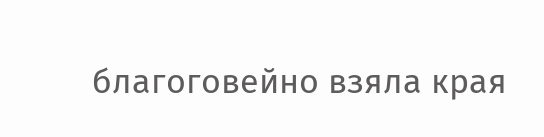благоговейно взяла края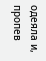одеяла и, пропев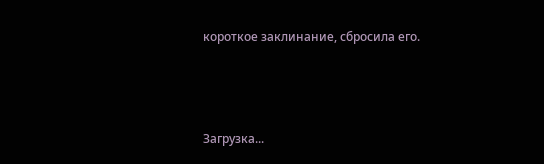короткое заклинание, сбросила его.



Загрузка...